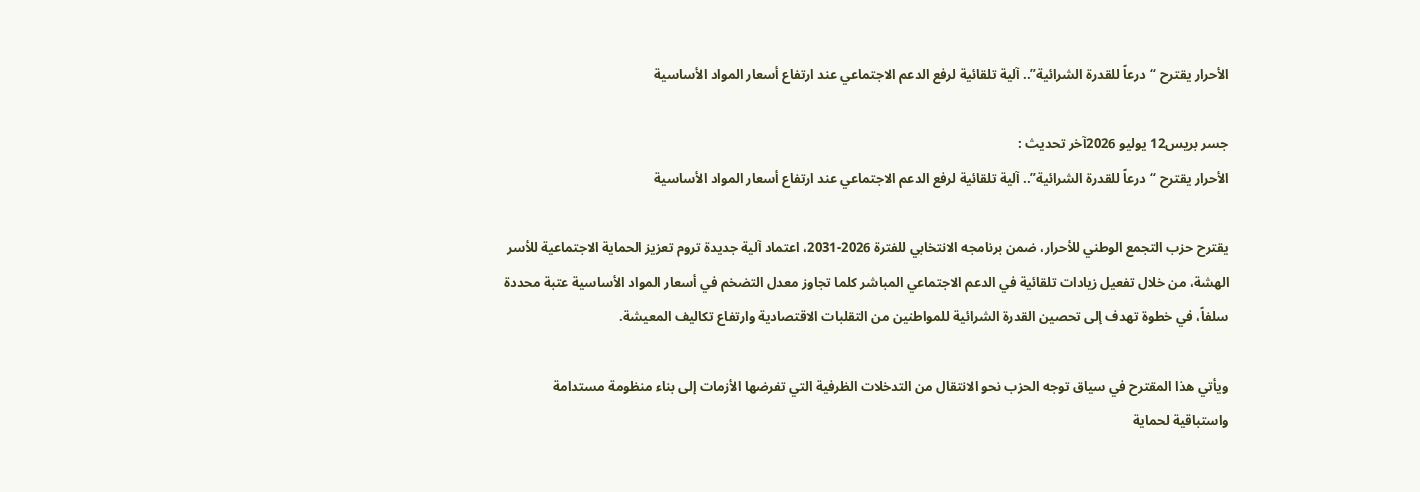الأحرار يقترح “درعاً للقدرة الشرائية”.. آلية تلقائية لرفع الدعم الاجتماعي عند ارتفاع أسعار المواد الأساسية

جسر بريس12 يوليو 2026آخر تحديث :
الأحرار يقترح “درعاً للقدرة الشرائية”.. آلية تلقائية لرفع الدعم الاجتماعي عند ارتفاع أسعار المواد الأساسية

يقترح حزب التجمع الوطني للأحرار، ضمن برنامجه الانتخابي للفترة 2026-2031، اعتماد آلية جديدة تروم تعزيز الحماية الاجتماعية للأسر الهشة، من خلال تفعيل زيادات تلقائية في الدعم الاجتماعي المباشر كلما تجاوز معدل التضخم في أسعار المواد الأساسية عتبة محددة سلفاً، في خطوة تهدف إلى تحصين القدرة الشرائية للمواطنين من التقلبات الاقتصادية وارتفاع تكاليف المعيشة.

ويأتي هذا المقترح في سياق توجه الحزب نحو الانتقال من التدخلات الظرفية التي تفرضها الأزمات إلى بناء منظومة مستدامة واستباقية لحماية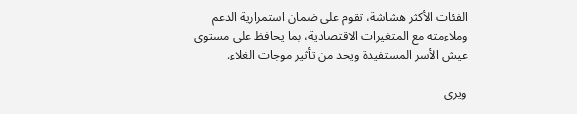الفئات الأكثر هشاشة، تقوم على ضمان استمرارية الدعم وملاءمته مع المتغيرات الاقتصادية، بما يحافظ على مستوى عيش الأسر المستفيدة ويحد من تأثير موجات الغلاء.

ويرى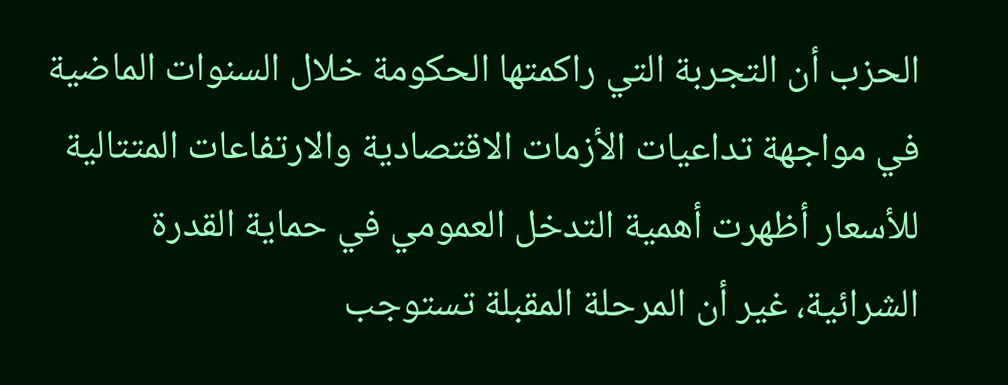الحزب أن التجربة التي راكمتها الحكومة خلال السنوات الماضية في مواجهة تداعيات الأزمات الاقتصادية والارتفاعات المتتالية للأسعار أظهرت أهمية التدخل العمومي في حماية القدرة الشرائية، غير أن المرحلة المقبلة تستوجب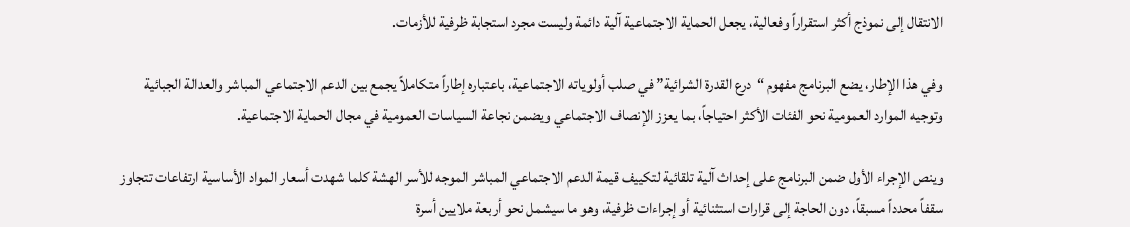الانتقال إلى نموذج أكثر استقراراً وفعالية، يجعل الحماية الاجتماعية آلية دائمة وليست مجرد استجابة ظرفية للأزمات.

وفي هذا الإطار، يضع البرنامج مفهوم “درع القدرة الشرائية” في صلب أولوياته الاجتماعية، باعتباره إطاراً متكاملاً يجمع بين الدعم الاجتماعي المباشر والعدالة الجبائية وتوجيه الموارد العمومية نحو الفئات الأكثر احتياجاً، بما يعزز الإنصاف الاجتماعي ويضمن نجاعة السياسات العمومية في مجال الحماية الاجتماعية.

وينص الإجراء الأول ضمن البرنامج على إحداث آلية تلقائية لتكييف قيمة الدعم الاجتماعي المباشر الموجه للأسر الهشة كلما شهدت أسعار المواد الأساسية ارتفاعات تتجاوز سقفاً محدداً مسبقاً، دون الحاجة إلى قرارات استثنائية أو إجراءات ظرفية، وهو ما سيشمل نحو أربعة ملايين أسرة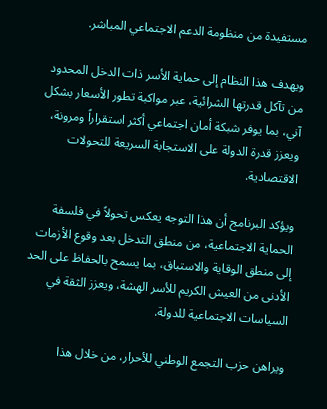مستفيدة من منظومة الدعم الاجتماعي المباشر.

ويهدف هذا النظام إلى حماية الأسر ذات الدخل المحدود من تآكل قدرتها الشرائية، عبر مواكبة تطور الأسعار بشكل آني، بما يوفر شبكة أمان اجتماعي أكثر استقراراً ومرونة، ويعزز قدرة الدولة على الاستجابة السريعة للتحولات الاقتصادية.

ويؤكد البرنامج أن هذا التوجه يعكس تحولاً في فلسفة الحماية الاجتماعية، من منطق التدخل بعد وقوع الأزمات إلى منطق الوقاية والاستباق، بما يسمح بالحفاظ على الحد الأدنى من العيش الكريم للأسر الهشة، ويعزز الثقة في السياسات الاجتماعية للدولة.

ويراهن حزب التجمع الوطني للأحرار، من خلال هذا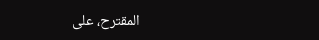المقترح، على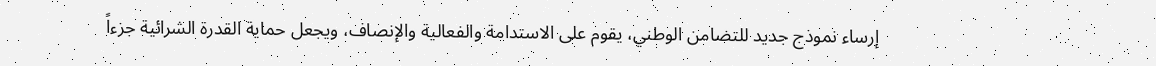إرساء نموذج جديد للتضامن الوطني، يقوم على الاستدامة والفعالية والإنصاف، ويجعل حماية القدرة الشرائية جزءاً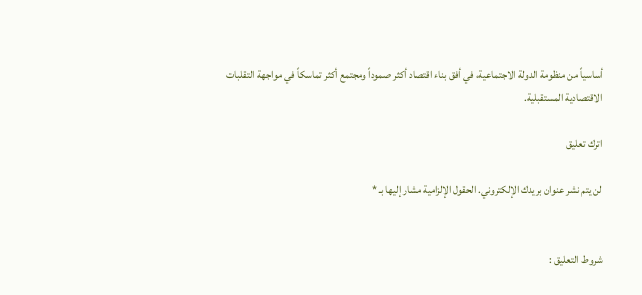أساسياً من منظومة الدولة الاجتماعية، في أفق بناء اقتصاد أكثر صموداً ومجتمع أكثر تماسكاً في مواجهة التقلبات الاقتصادية المستقبلية.

اترك تعليق

لن يتم نشر عنوان بريدك الإلكتروني. الحقول الإلزامية مشار إليها بـ *


شروط التعليق :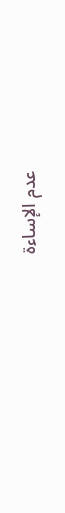عدم الإساءة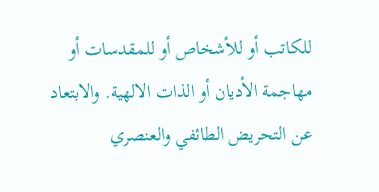للكاتب أو للأشخاص أو للمقدسات أو مهاجمة الأديان أو الذات الالهية. والابتعاد عن التحريض الطائفي والعنصري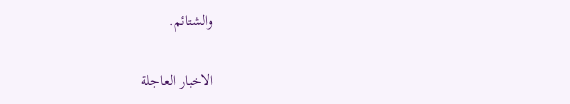والشتائم.

الاخبار العاجلة